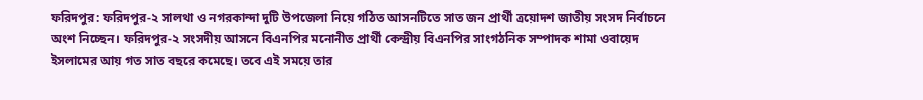ফরিদপুর: ফরিদপুর-২ সালথা ও নগরকান্দা দুটি উপজেলা নিয়ে গঠিত আসনটিতে সাত জন প্রার্থী ত্রয়োদশ জাতীয় সংসদ নির্বাচনে অংশ নিচ্ছেন। ফরিদপুর-২ সংসদীয় আসনে বিএনপির মনোনীত প্রার্থী কেন্দ্রীয় বিএনপির সাংগঠনিক সম্পাদক শামা ওবায়েদ ইসলামের আয় গত সাত বছরে কমেছে। তবে এই সময়ে তার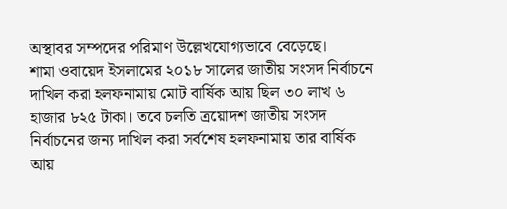অস্থাবর সম্পদের পরিমাণ উল্লেখযোগ্যভাবে বেড়েছে।
শামা ওবায়েদ ইসলামের ২০১৮ সালের জাতীয় সংসদ নির্বাচনে দাখিল করা হলফনামায় মোট বার্ষিক আয় ছিল ৩০ লাখ ৬ হাজার ৮২৫ টাকা। তবে চলতি ত্রয়োদশ জাতীয় সংসদ নির্বাচনের জন্য দাখিল করা সর্বশেষ হলফনামায় তার বার্ষিক আয়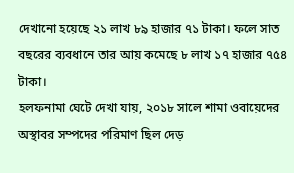দেখানো হয়েছে ২১ লাখ ৮৯ হাজার ৭১ টাকা। ফলে সাত বছরের ব্যবধানে তার আয় কমেছে ৮ লাখ ১৭ হাজার ৭৫৪ টাকা।
হলফনামা ঘেটে দেখা যায়, ২০১৮ সালে শামা ওবায়েদের অস্থাবর সম্পদের পরিমাণ ছিল দেড়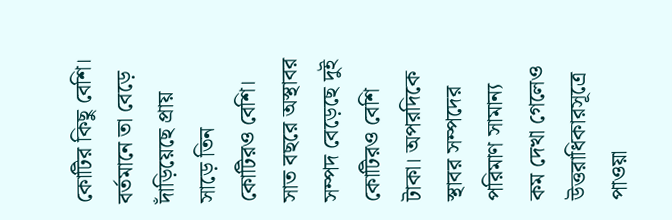কোটির কিছু বেশি। বর্তমানে তা বেড়ে দাঁড়িয়েছে প্রায় সাড়ে তিন কোটিরও বেশি। সাত বছরে অস্থাবর সম্পদ বেড়েছে দুই কোটিরও বেশি টাকা। অপরদিকে স্থাবর সম্পদের পরিমাণ সামান্য কম দেখা গেলেও উত্তরাধিকারসূত্রে পাওয়া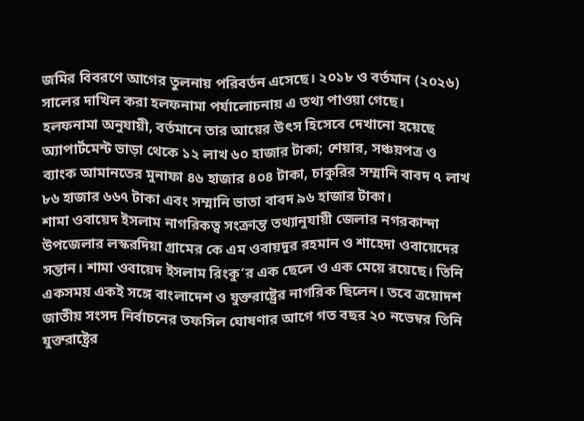জমির বিবরণে আগের তুলনায় পরিবর্তন এসেছে। ২০১৮ ও বর্তমান (২০২৬) সালের দাখিল করা হলফনামা পর্যালোচনায় এ তথ্য পাওয়া গেছে।
হলফনামা অনুযায়ী, বর্তমানে তার আয়ের উৎস হিসেবে দেখানো হয়েছে অ্যাপার্টমেন্ট ভাড়া থেকে ১২ লাখ ৬০ হাজার টাকা; শেয়ার, সঞ্চয়পত্র ও ব্যাংক আমানতের মুনাফা ৪৬ হাজার ৪০৪ টাকা, চাকুরির সম্মানি বাবদ ৭ লাখ ৮৬ হাজার ৬৬৭ টাকা এবং সম্মানি ভাতা বাবদ ৯৬ হাজার টাকা।
শামা ওবায়েদ ইসলাম নাগরিকত্ব সংক্রান্ত তথ্যানুযায়ী জেলার নগরকান্দা উপজেলার লস্করদিয়া গ্রামের কে এম ওবায়দুর রহমান ও শাহেদা ওবায়েদের সন্তান। শামা ওবায়েদ ইসলাম রিংকু’র এক ছেলে ও এক মেয়ে রয়েছে। তিনি একসময় একই সঙ্গে বাংলাদেশ ও যুক্তরাষ্ট্রের নাগরিক ছিলেন। তবে ত্রয়োদশ জাতীয় সংসদ নির্বাচনের তফসিল ঘোষণার আগে গত বছর ২০ নভেম্বর তিনি যুক্তরাষ্ট্রের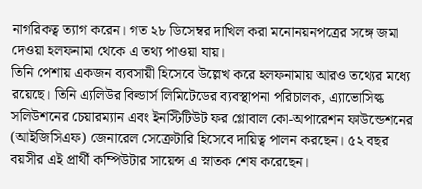নাগরিকত্ব ত্যাগ করেন। গত ২৮ ডিসেম্বর দাখিল করা মনোনয়নপত্রের সঙ্গে জমা দেওয়া হলফনামা থেকে এ তথ্য পাওয়া যায়।
তিনি পেশায় একজন ব্যবসায়ী হিসেবে উল্লেখ করে হলফনামায় আরও তথ্যের মধ্যে রয়েছে। তিনি এ্যলিউর বিল্ডার্স লিমিটেডের ব্যবস্থাপনা পরিচালক, এ্যাভোসিল্ক সলিউশনের চেয়ারম্যান এবং ইনস্টিটিউট ফর গ্লোবাল কো-অপারেশন ফাউন্ডেশনের (আইজিসিএফ) জেনারেল সেক্রেটারি হিসেবে দায়িত্ব পালন করছেন। ৫২ বছর বয়সীর এই প্রার্থী কম্পিউটার সায়েন্স এ স্নাতক শেষ করেছেন।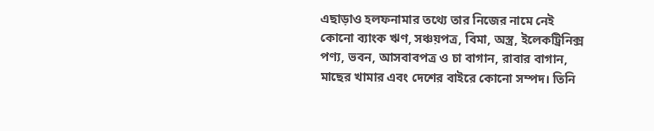এছাড়াও হলফনামার তথ্যে তার নিজের নামে নেই কোনো ব্যাংক ঋণ, সঞ্চয়পত্র, বিমা, অস্ত্র, ইলেকট্রিনিক্স পণ্য, ভবন, আসবাবপত্র ও চা বাগান, রাবার বাগান, মাছের খামার এবং দেশের বাইরে কোনো সম্পদ। তিনি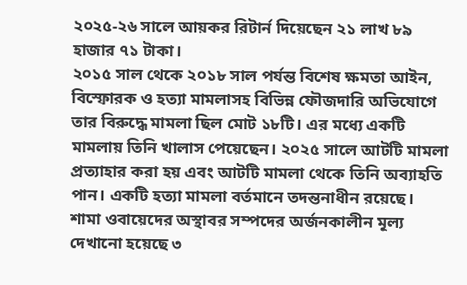২০২৫-২৬ সালে আয়কর রিটার্ন দিয়েছেন ২১ লাখ ৮৯ হাজার ৭১ টাকা।
২০১৫ সাল থেকে ২০১৮ সাল পর্যন্ত বিশেষ ক্ষমতা আইন, বিস্ফোরক ও হত্যা মামলাসহ বিভিন্ন ফৌজদারি অভিযোগে তার বিরুদ্ধে মামলা ছিল মোট ১৮টি। এর মধ্যে একটি মামলায় তিনি খালাস পেয়েছেন। ২০২৫ সালে আটটি মামলা প্রত্যাহার করা হয় এবং আটটি মামলা থেকে তিনি অব্যাহতি পান। একটি হত্যা মামলা বর্তমানে তদন্তনাধীন রয়েছে।
শামা ওবায়েদের অস্থাবর সম্পদের অর্জনকালীন মূল্য দেখানো হয়েছে ৩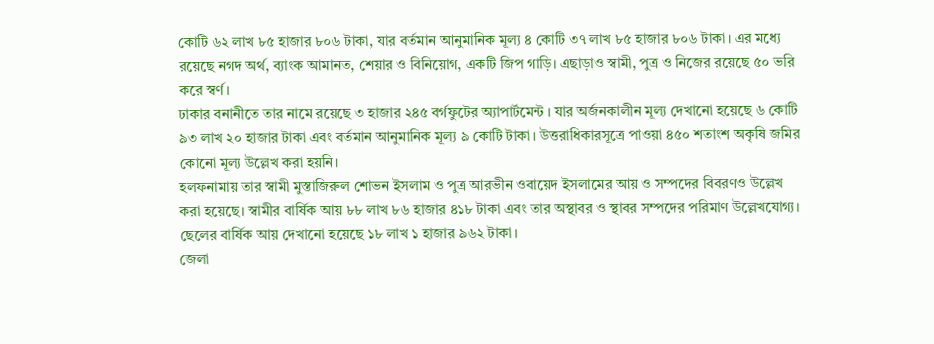কোটি ৬২ লাখ ৮৫ হাজার ৮০৬ টাকা, যার বর্তমান আনুমানিক মূল্য ৪ কোটি ৩৭ লাখ ৮৫ হাজার ৮০৬ টাকা। এর মধ্যে রয়েছে নগদ অর্থ, ব্যাংক আমানত, শেয়ার ও বিনিয়োগ, একটি জিপ গাড়ি। এছাড়াও স্বামী, পুত্র ও নিজের রয়েছে ৫০ ভরি করে স্বর্ণ।
ঢাকার বনানীতে তার নামে রয়েছে ৩ হাজার ২৪৫ বর্গফুটের অ্যাপার্টমেন্ট । যার অর্জনকালীন মূল্য দেখানো হয়েছে ৬ কোটি ৯৩ লাখ ২০ হাজার টাকা এবং বর্তমান আনুমানিক মূল্য ৯ কোটি টাকা। উত্তরাধিকারসূত্রে পাওয়া ৪৫০ শতাংশ অকৃষি জমির কোনো মূল্য উল্লেখ করা হয়নি।
হলফনামায় তার স্বামী মুস্তাজিরুল শোভন ইসলাম ও পুত্র আরভীন ওবায়েদ ইসলামের আয় ও সম্পদের বিবরণও উল্লেখ করা হয়েছে। স্বামীর বার্ষিক আয় ৮৮ লাখ ৮৬ হাজার ৪১৮ টাকা এবং তার অস্থাবর ও স্থাবর সম্পদের পরিমাণ উল্লেখযোগ্য। ছেলের বার্ষিক আয় দেখানো হয়েছে ১৮ লাখ ১ হাজার ৯৬২ টাকা।
জেলা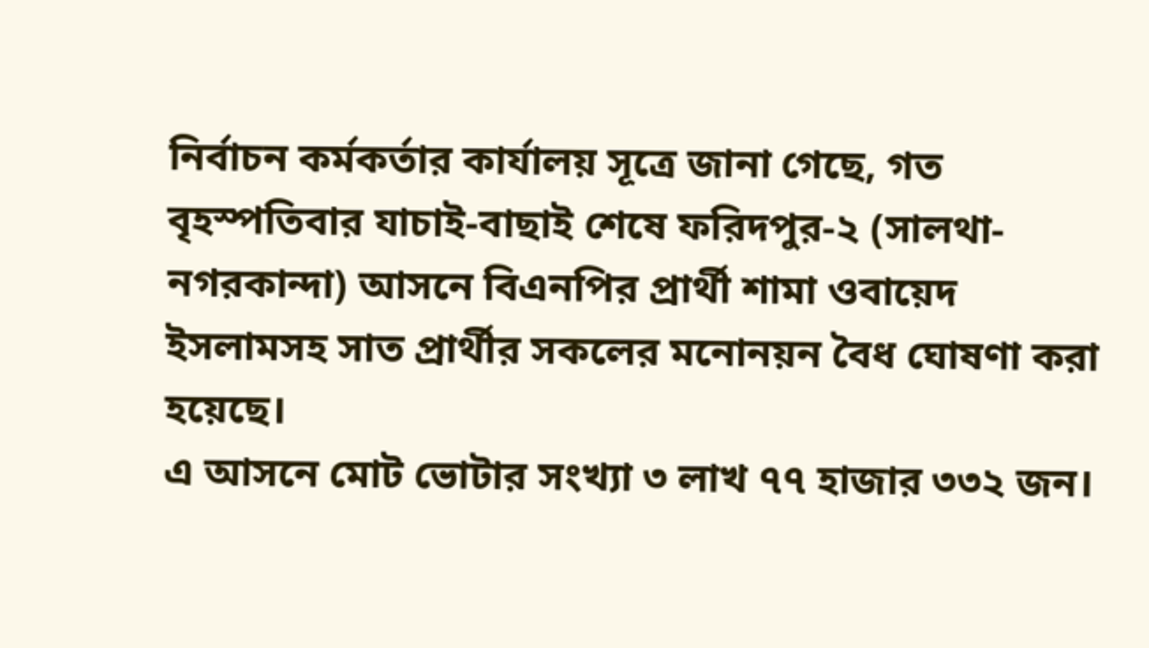নির্বাচন কর্মকর্তার কার্যালয় সূত্রে জানা গেছে, গত বৃহস্পতিবার যাচাই-বাছাই শেষে ফরিদপুর-২ (সালথা-নগরকান্দা) আসনে বিএনপির প্রার্থী শামা ওবায়েদ ইসলামসহ সাত প্রার্থীর সকলের মনোনয়ন বৈধ ঘোষণা করা হয়েছে।
এ আসনে মোট ভোটার সংখ্যা ৩ লাখ ৭৭ হাজার ৩৩২ জন।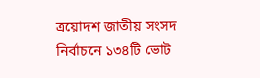ত্রয়োদশ জাতীয় সংসদ নির্বাচনে ১৩৪টি ভোট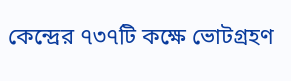কেন্দ্রের ৭৩৭টি কক্ষে ভোটগ্রহণ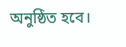অনুষ্ঠিত হবে।